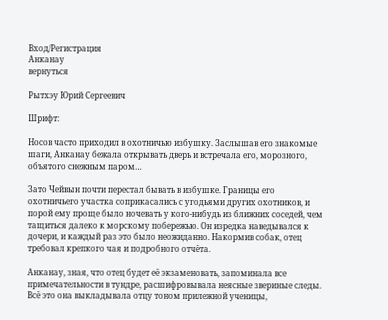Вход/Регистрация
Анканау
вернуться

Рытхэу Юрий Сергеевич

Шрифт:

Носов часто приходил в охотничью избушку. Заслышав его знакомые шаги, Анканау бежала открывать дверь и встречала его, морозного, объятого снежным паром…

Зато Чейвын почти перестал бывать в избушке. Границы его охотничьего участка соприкасались с угодьями других охотников, и порой ему проще было ночевать у кого-нибудь из ближних соседей, чем тащиться далеко к морскому побережью. Он изредка наведывался к дочери, и каждый раз это было неожиданно. Накормив собак, отец требовал крепкого чая и подробного отчёта.

Анканау, зная, что отец будет её экзаменовать, запоминала все примечательности в тундре, расшифровывала неясные звериные следы. Всё это она выкладывала отцу тоном прилежной ученицы,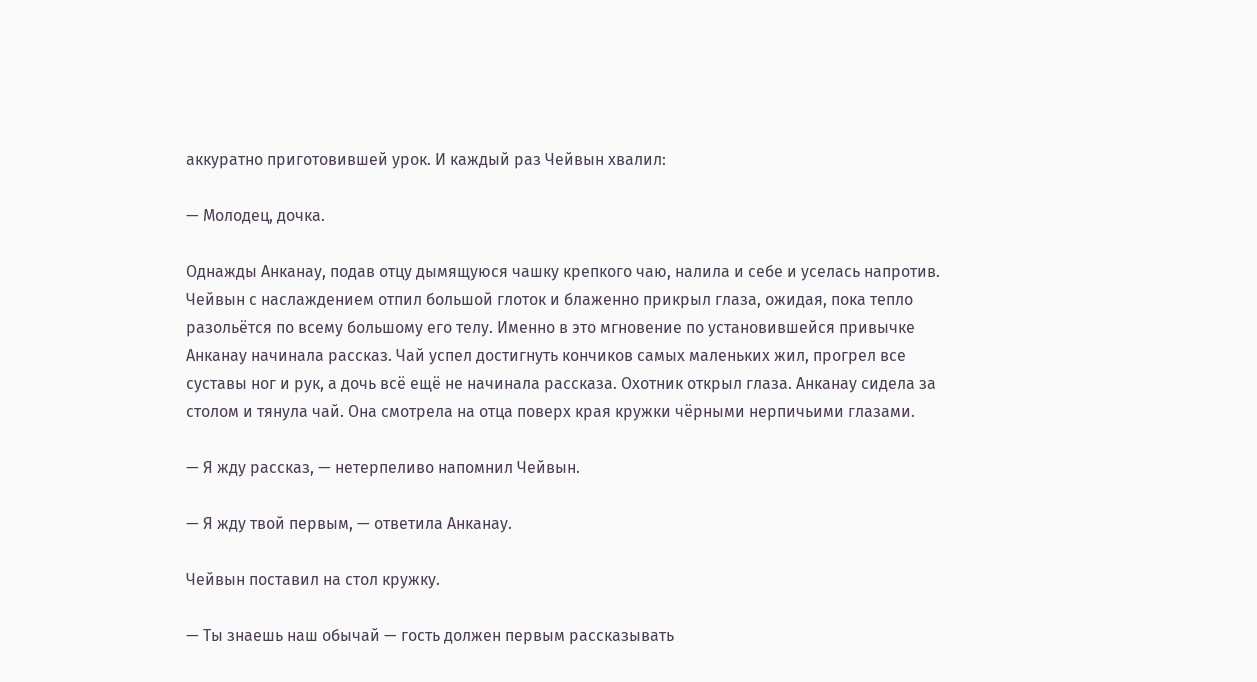аккуратно приготовившей урок. И каждый раз Чейвын хвалил:

— Молодец, дочка.

Однажды Анканау, подав отцу дымящуюся чашку крепкого чаю, налила и себе и уселась напротив. Чейвын с наслаждением отпил большой глоток и блаженно прикрыл глаза, ожидая, пока тепло разольётся по всему большому его телу. Именно в это мгновение по установившейся привычке Анканау начинала рассказ. Чай успел достигнуть кончиков самых маленьких жил, прогрел все суставы ног и рук, а дочь всё ещё не начинала рассказа. Охотник открыл глаза. Анканау сидела за столом и тянула чай. Она смотрела на отца поверх края кружки чёрными нерпичьими глазами.

— Я жду рассказ, — нетерпеливо напомнил Чейвын.

— Я жду твой первым, — ответила Анканау.

Чейвын поставил на стол кружку.

— Ты знаешь наш обычай — гость должен первым рассказывать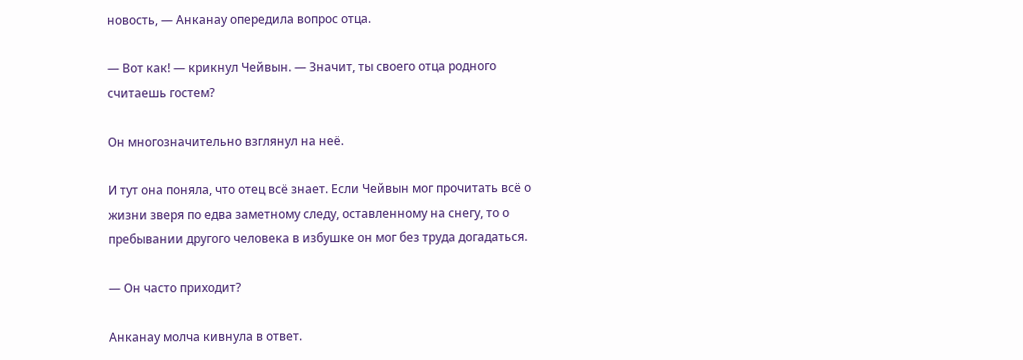новость, — Анканау опередила вопрос отца.

— Вот как! — крикнул Чейвын. — Значит, ты своего отца родного считаешь гостем?

Он многозначительно взглянул на неё.

И тут она поняла, что отец всё знает. Если Чейвын мог прочитать всё о жизни зверя по едва заметному следу, оставленному на снегу, то о пребывании другого человека в избушке он мог без труда догадаться.

— Он часто приходит?

Анканау молча кивнула в ответ.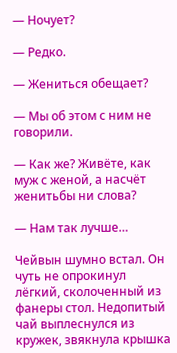— Ночует?

— Редко.

— Жениться обещает?

— Мы об этом с ним не говорили.

— Как же? Живёте, как муж с женой, а насчёт женитьбы ни слова?

— Нам так лучше…

Чейвын шумно встал. Он чуть не опрокинул лёгкий, сколоченный из фанеры стол. Недопитый чай выплеснулся из кружек, звякнула крышка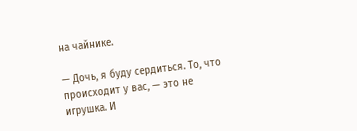на чайнике.

— Дочь, я буду сердиться. То, что происходит у вас, — это не игрушка. И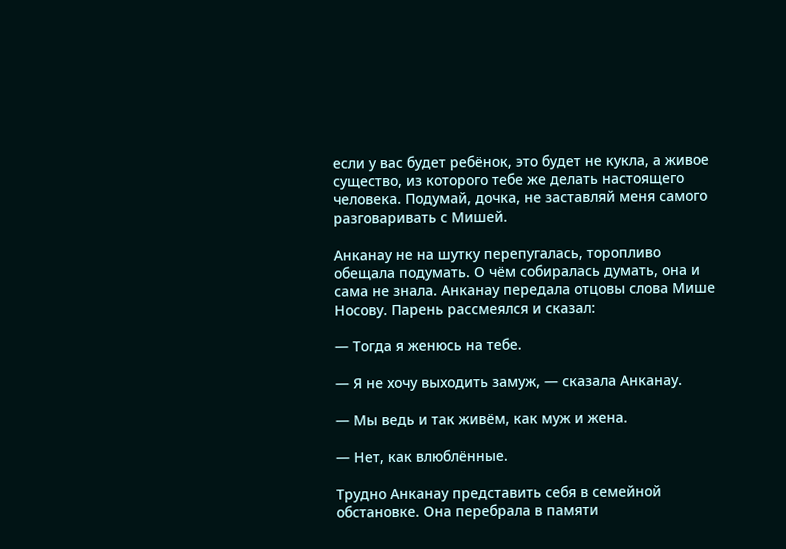если у вас будет ребёнок, это будет не кукла, а живое существо, из которого тебе же делать настоящего человека. Подумай, дочка, не заставляй меня самого разговаривать с Мишей.

Анканау не на шутку перепугалась, торопливо обещала подумать. О чём собиралась думать, она и сама не знала. Анканау передала отцовы слова Мише Носову. Парень рассмеялся и сказал:

— Тогда я женюсь на тебе.

— Я не хочу выходить замуж, — сказала Анканау.

— Мы ведь и так живём, как муж и жена.

— Нет, как влюблённые.

Трудно Анканау представить себя в семейной обстановке. Она перебрала в памяти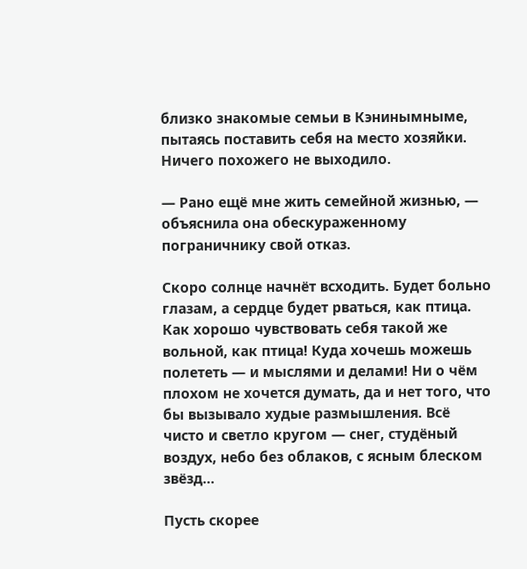близко знакомые семьи в Кэнинымныме, пытаясь поставить себя на место хозяйки. Ничего похожего не выходило.

— Рано ещё мне жить семейной жизнью, — объяснила она обескураженному пограничнику свой отказ.

Скоро солнце начнёт всходить. Будет больно глазам, а сердце будет рваться, как птица. Как хорошо чувствовать себя такой же вольной, как птица! Куда хочешь можешь полететь — и мыслями и делами! Ни о чём плохом не хочется думать, да и нет того, что бы вызывало худые размышления. Всё чисто и светло кругом — снег, студёный воздух, небо без облаков, с ясным блеском звёзд…

Пусть скорее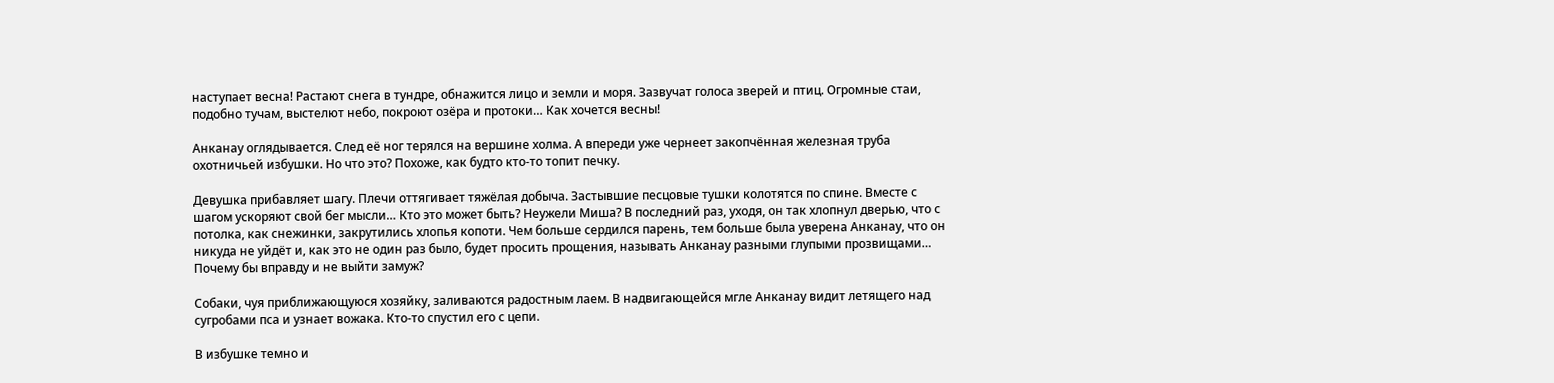наступает весна! Растают снега в тундре, обнажится лицо и земли и моря. Зазвучат голоса зверей и птиц. Огромные стаи, подобно тучам, выстелют небо, покроют озёра и протоки… Как хочется весны!

Анканау оглядывается. След её ног терялся на вершине холма. А впереди уже чернеет закопчённая железная труба охотничьей избушки. Но что это? Похоже, как будто кто-то топит печку.

Девушка прибавляет шагу. Плечи оттягивает тяжёлая добыча. Застывшие песцовые тушки колотятся по спине. Вместе с шагом ускоряют свой бег мысли… Кто это может быть? Неужели Миша? В последний раз, уходя, он так хлопнул дверью, что с потолка, как снежинки, закрутились хлопья копоти. Чем больше сердился парень, тем больше была уверена Анканау, что он никуда не уйдёт и, как это не один раз было, будет просить прощения, называть Анканау разными глупыми прозвищами… Почему бы вправду и не выйти замуж?

Собаки, чуя приближающуюся хозяйку, заливаются радостным лаем. В надвигающейся мгле Анканау видит летящего над сугробами пса и узнает вожака. Кто-то спустил его с цепи.

В избушке темно и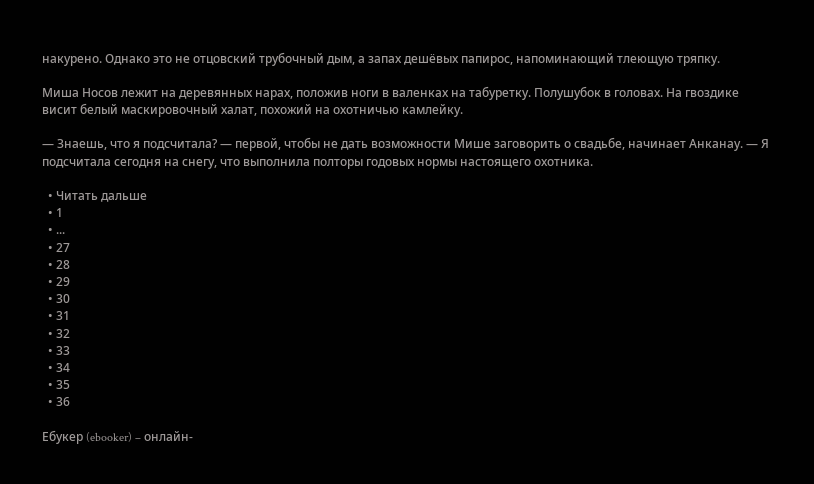накурено. Однако это не отцовский трубочный дым, а запах дешёвых папирос, напоминающий тлеющую тряпку.

Миша Носов лежит на деревянных нарах, положив ноги в валенках на табуретку. Полушубок в головах. На гвоздике висит белый маскировочный халат, похожий на охотничью камлейку.

— Знаешь, что я подсчитала? — первой, чтобы не дать возможности Мише заговорить о свадьбе, начинает Анканау. — Я подсчитала сегодня на снегу, что выполнила полторы годовых нормы настоящего охотника.

  • Читать дальше
  • 1
  • ...
  • 27
  • 28
  • 29
  • 30
  • 31
  • 32
  • 33
  • 34
  • 35
  • 36

Ебукер (ebooker) – онлайн-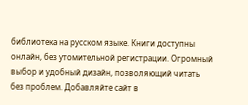библиотека на русском языке. Книги доступны онлайн, без утомительной регистрации. Огромный выбор и удобный дизайн, позволяющий читать без проблем. Добавляйте сайт в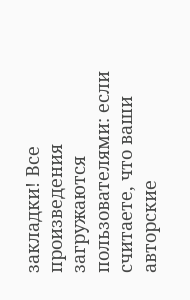закладки! Все произведения загружаются пользователями: если считаете, что ваши авторские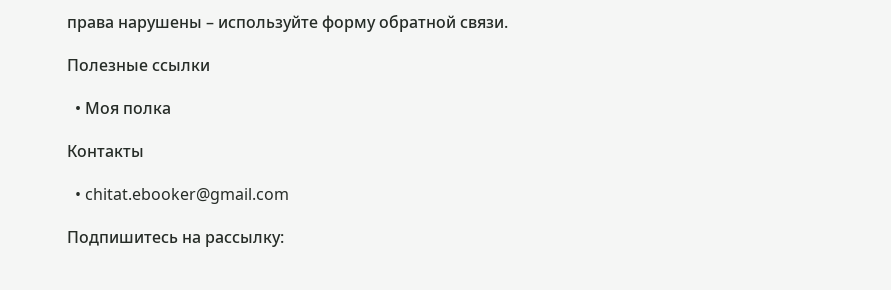права нарушены – используйте форму обратной связи.

Полезные ссылки

  • Моя полка

Контакты

  • chitat.ebooker@gmail.com

Подпишитесь на рассылку: